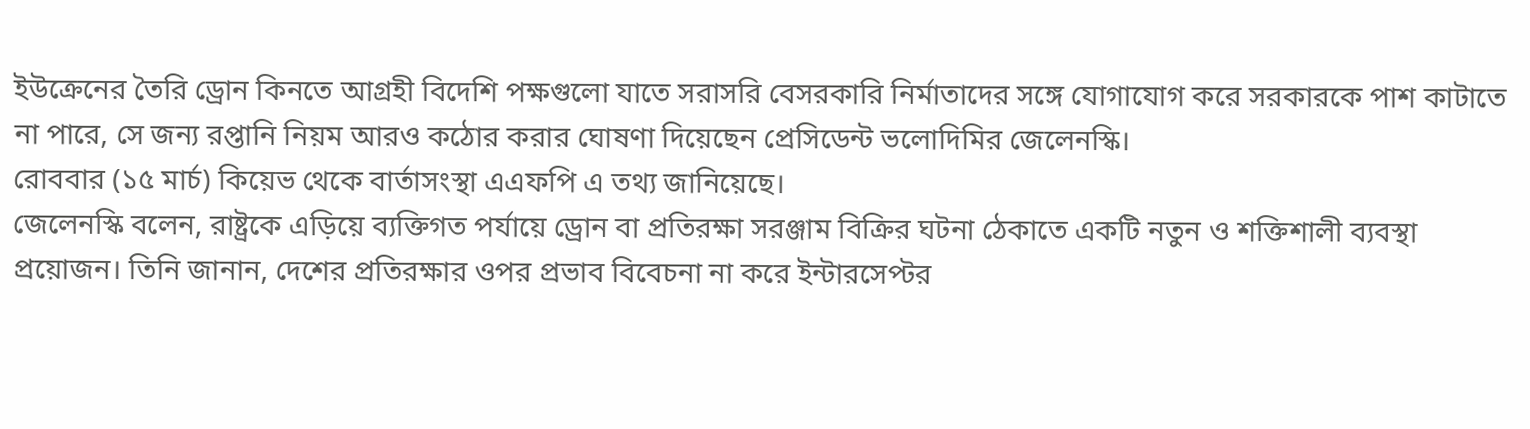ইউক্রেনের তৈরি ড্রোন কিনতে আগ্রহী বিদেশি পক্ষগুলো যাতে সরাসরি বেসরকারি নির্মাতাদের সঙ্গে যোগাযোগ করে সরকারকে পাশ কাটাতে না পারে, সে জন্য রপ্তানি নিয়ম আরও কঠোর করার ঘোষণা দিয়েছেন প্রেসিডেন্ট ভলোদিমির জেলেনস্কি।
রোববার (১৫ মার্চ) কিয়েভ থেকে বার্তাসংস্থা এএফপি এ তথ্য জানিয়েছে।
জেলেনস্কি বলেন, রাষ্ট্রকে এড়িয়ে ব্যক্তিগত পর্যায়ে ড্রোন বা প্রতিরক্ষা সরঞ্জাম বিক্রির ঘটনা ঠেকাতে একটি নতুন ও শক্তিশালী ব্যবস্থা প্রয়োজন। তিনি জানান, দেশের প্রতিরক্ষার ওপর প্রভাব বিবেচনা না করে ইন্টারসেপ্টর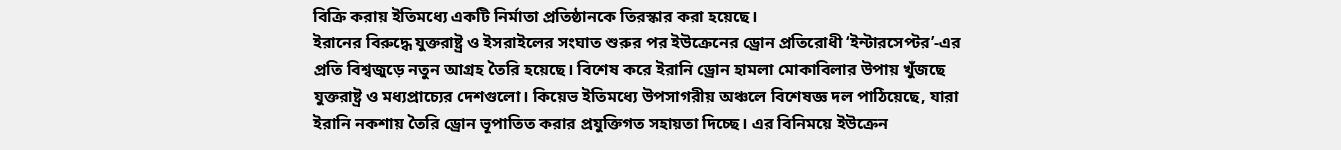বিক্রি করায় ইতিমধ্যে একটি নির্মাতা প্রতিষ্ঠানকে তিরস্কার করা হয়েছে।
ইরানের বিরুদ্ধে যুক্তরাষ্ট্র ও ইসরাইলের সংঘাত শুরুর পর ইউক্রেনের ড্রোন প্রতিরোধী ‘ইন্টারসেপ্টর’-এর প্রতি বিশ্বজুড়ে নতুন আগ্রহ তৈরি হয়েছে। বিশেষ করে ইরানি ড্রোন হামলা মোকাবিলার উপায় খুঁজছে যুক্তরাষ্ট্র ও মধ্যপ্রাচ্যের দেশগুলো। কিয়েভ ইতিমধ্যে উপসাগরীয় অঞ্চলে বিশেষজ্ঞ দল পাঠিয়েছে, যারা ইরানি নকশায় তৈরি ড্রোন ভূপাতিত করার প্রযুক্তিগত সহায়তা দিচ্ছে। এর বিনিময়ে ইউক্রেন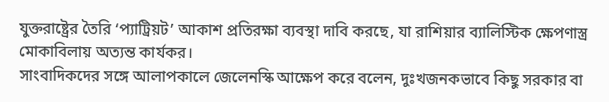যুক্তরাষ্ট্রের তৈরি ‘প্যাট্রিয়ট’ আকাশ প্রতিরক্ষা ব্যবস্থা দাবি করছে, যা রাশিয়ার ব্যালিস্টিক ক্ষেপণাস্ত্র মোকাবিলায় অত্যন্ত কার্যকর।
সাংবাদিকদের সঙ্গে আলাপকালে জেলেনস্কি আক্ষেপ করে বলেন, দুঃখজনকভাবে কিছু সরকার বা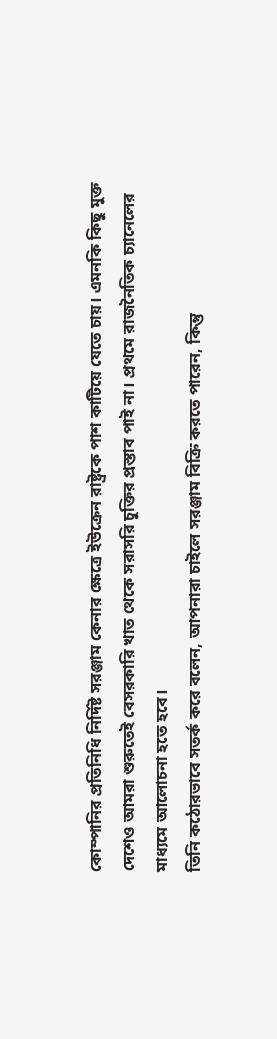কোম্পানির প্রতিনিধি নির্দিষ্ট সরঞ্জাম কেনার ক্ষেত্রে ইউক্রেন রাষ্ট্রকে পাশ কাটিয়ে যেতে চায়। এমনকি কিছু মুক্ত দেশেও আমরা শুরুতেই বেসরকারি খাত থেকে সরাসরি চুক্তির প্রস্তাব পাই না। প্রথমে রাজনৈতিক চ্যানেলের মাধ্যমে আলোচনা হতে হবে।
তিনি কঠোরভাবে সতর্ক করে বলেন, আপনারা চাইলে সরঞ্জাম বিক্রি করতে পারেন, কিন্তু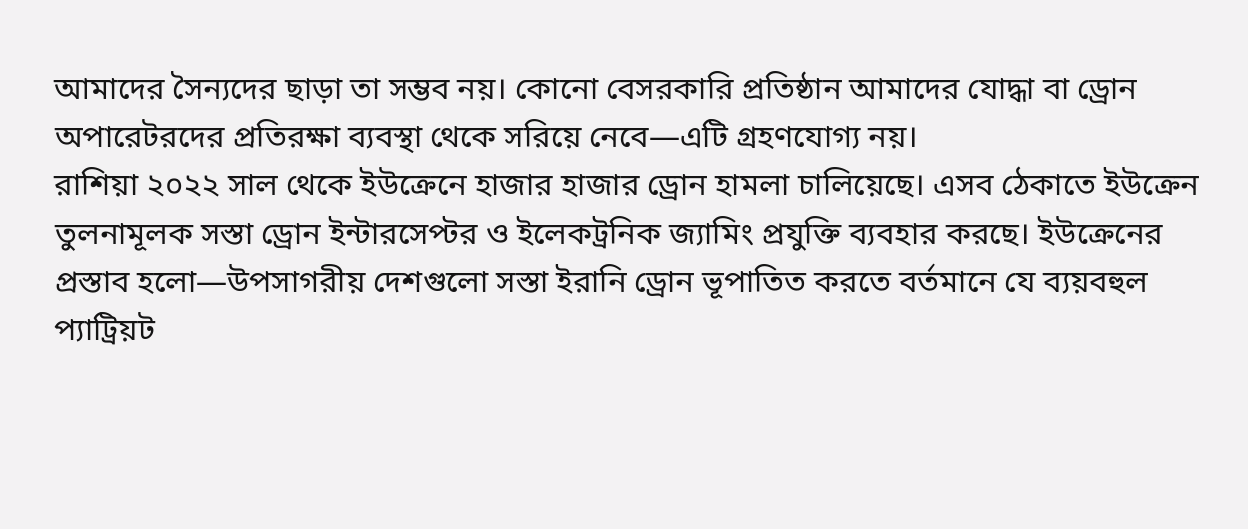আমাদের সৈন্যদের ছাড়া তা সম্ভব নয়। কোনো বেসরকারি প্রতিষ্ঠান আমাদের যোদ্ধা বা ড্রোন অপারেটরদের প্রতিরক্ষা ব্যবস্থা থেকে সরিয়ে নেবে—এটি গ্রহণযোগ্য নয়।
রাশিয়া ২০২২ সাল থেকে ইউক্রেনে হাজার হাজার ড্রোন হামলা চালিয়েছে। এসব ঠেকাতে ইউক্রেন তুলনামূলক সস্তা ড্রোন ইন্টারসেপ্টর ও ইলেকট্রনিক জ্যামিং প্রযুক্তি ব্যবহার করছে। ইউক্রেনের প্রস্তাব হলো—উপসাগরীয় দেশগুলো সস্তা ইরানি ড্রোন ভূপাতিত করতে বর্তমানে যে ব্যয়বহুল প্যাট্রিয়ট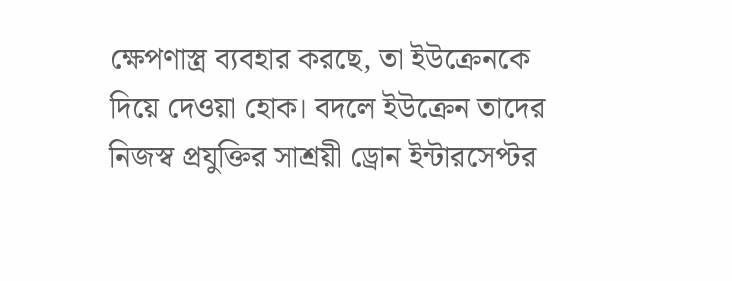ক্ষেপণাস্ত্র ব্যবহার করছে, তা ইউক্রেনকে দিয়ে দেওয়া হোক। বদলে ইউক্রেন তাদের নিজস্ব প্রযুক্তির সাশ্রয়ী ড্রোন ইন্টারসেপ্টর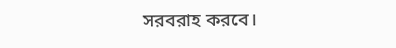সরবরাহ করবে।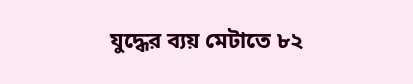যুদ্ধের ব্যয় মেটাতে ৮২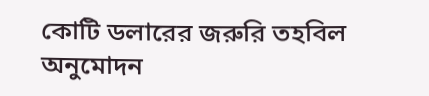কোটি ডলারের জরুরি তহবিল অনুমোদন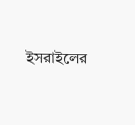ইসরাইলের